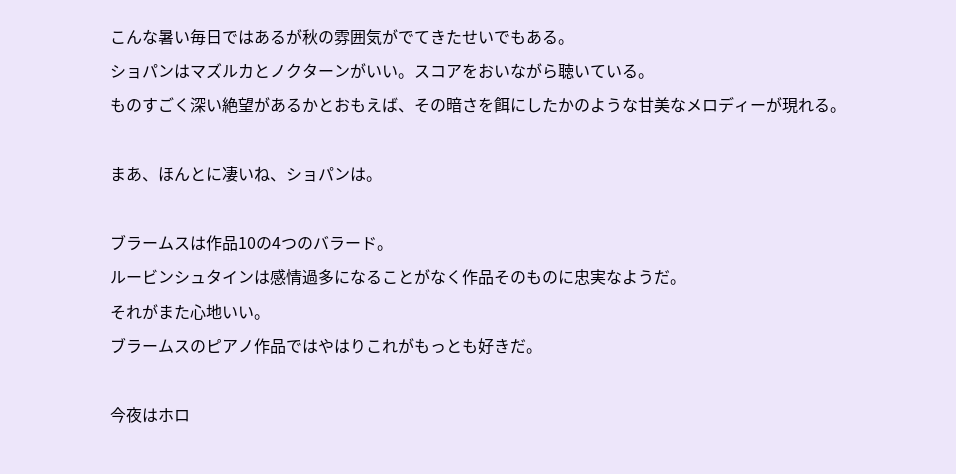こんな暑い毎日ではあるが秋の雰囲気がでてきたせいでもある。
ショパンはマズルカとノクターンがいい。スコアをおいながら聴いている。
ものすごく深い絶望があるかとおもえば、その暗さを餌にしたかのような甘美なメロディーが現れる。

まあ、ほんとに凄いね、ショパンは。

ブラームスは作品10の4つのバラード。
ルービンシュタインは感情過多になることがなく作品そのものに忠実なようだ。
それがまた心地いい。
ブラームスのピアノ作品ではやはりこれがもっとも好きだ。

今夜はホロ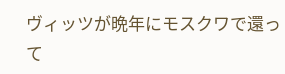ヴィッツが晩年にモスクワで還って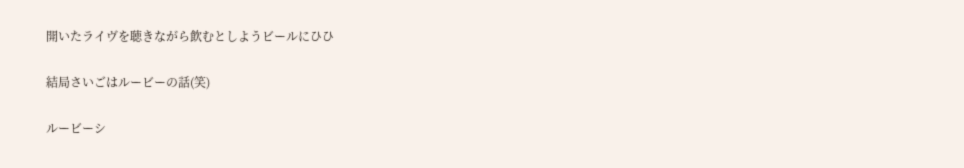開いたライヴを聴きながら飲むとしようビールにひひ

結局さいごはルービーの話(笑)

ルービーシ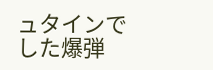ュタインでした爆弾